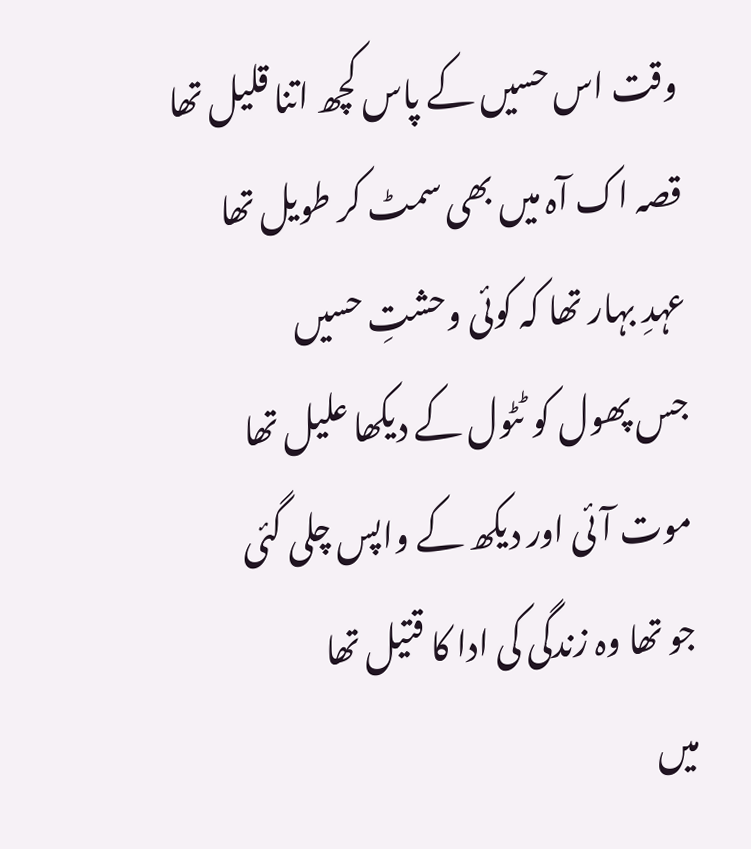وقت اس حسیں کے پاس کچھ اتنا قلیل تھا
قصہ اک آہ میں بھی سمٹ کر طویل تھا
عہدِ بہار تھا کہ کوئی وحشتِ حسیں
جس پھول کو ٹٹول کے دیکھا علیل تھا
موت آئی اور دیکھ کے واپس چلی گئی
جو تھا وہ زندگی کی ادا کا قتیل تھا
میں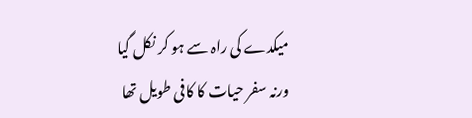میکدے کی راہ سے ہو کر نکل گیا
ورنہ سفر حیات کا کافی طویل تھا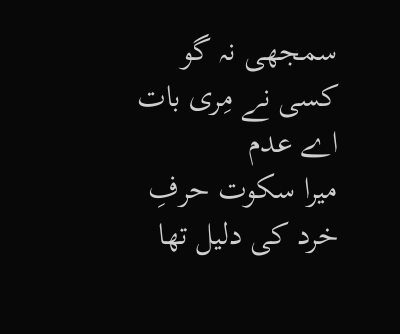سمجھی نہ گو کسی نے مِری بات اے عدم
میرا سکوت حرفِ خرد کی دلیل تھا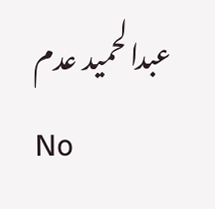عبدالحمید عدم
No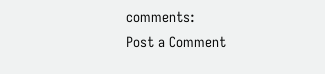comments:
Post a Comment